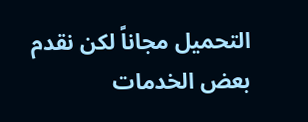التحميل مجاناً لكن نقدم بعض الخدمات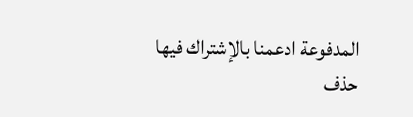المدفوعة ادعمنا بالإشتراك فيها
حذف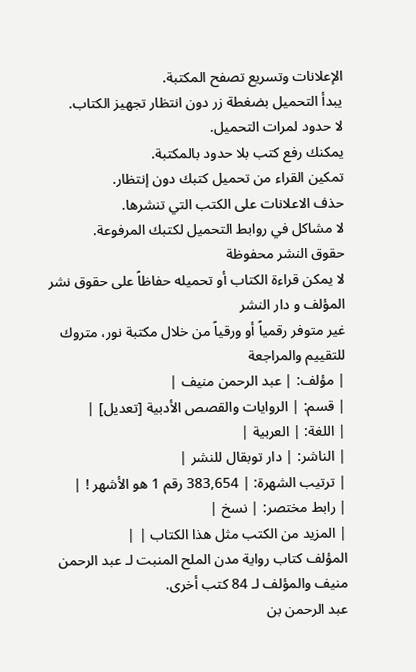الإعلانات وتسريع تصفح المكتبة.
يبدأ التحميل بضغطة زر دون انتظار تجهيز الكتاب.
لا حدود لمرات التحميل.
يمكنك رفع كتب بلا حدود بالمكتبة.
تمكين القراء من تحميل كتبك دون إنتظار.
حذف الاعلانات على الكتب التي تنشرها.
لا مشاكل في روابط التحميل لكتبك المرفوعة.
حقوق النشر محفوظة
لا يمكن قراءة الكتاب أو تحميله حفاظاً على حقوق نشر المؤلف و دار النشر
غير متوفر رقمياً أو ورقياً من خلال مكتبة نور، متروك للتقييم والمراجعة
| مؤلف: | عبد الرحمن منيف |
| قسم: | الروايات والقصص الأدبية [تعديل] |
| اللغة: | العربية |
| الناشر: | دار توبقال للنشر |
| ترتيب الشهرة: | 383,654 رقم 1 هو الأشهر ! |
| رابط مختصر: | نسخ |
| المزيد من الكتب مثل هذا الكتاب | |
المؤلف كتاب رواية مدن الملح المنبت لـ عبد الرحمن منيف والمؤلف لـ 84 كتب أخرى.
عبد الرحمن بن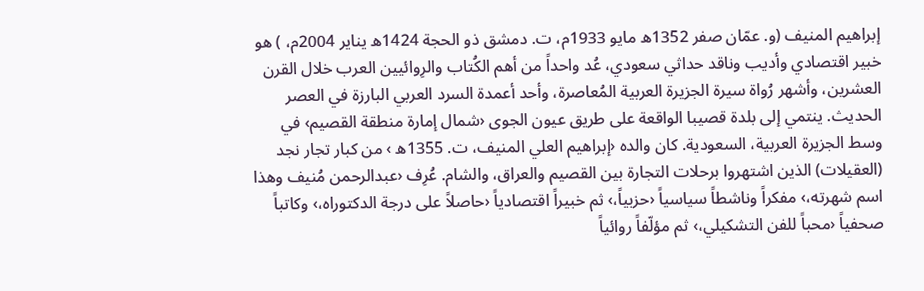إبراهيم المنيف (و. عمّان صفر 1352ھ مايو 1933م، ت. دمشق ذو الحجة 1424ھ يناير 2004م، ) هو خبير اقتصادي وأديب وناقد حداثي سعودي، عُد واحداً من أهم الكُتاب والرِوائيين العرب خلال القرن العشرين، وأشهر رُواة سيرة الجزيرة العربية المُعاصرة، وأحد أعمدة السرد العربي البارزة في العصر الحديث. ينتمي إلى بلدة قصيبا الواقعة على طريق عيون الجوى ‹شمال إمارة منطقة القصيم› في وسط الجزيرة العربية، السعودية. كان والده ‹إبراهيم العلي المنيف، ت. 1355ھ › من كبار تجار نجد (العقيلات) الذين اشتهروا برحلات التجارة بين القصيم والعراق، والشام. عُرِف ‹عبدالرحمن مُنيف وهذا اسم شهرته،› مفكراً وناشطاً سياسياً ‹حزبياً،› ثم خبيراً اقتصادياً ‹حاصلاً على درجة الدكتوراه،› وكاتباً صحفياً ‹محباً للفن التشكيلي،› ثم مؤلّفاً روائياً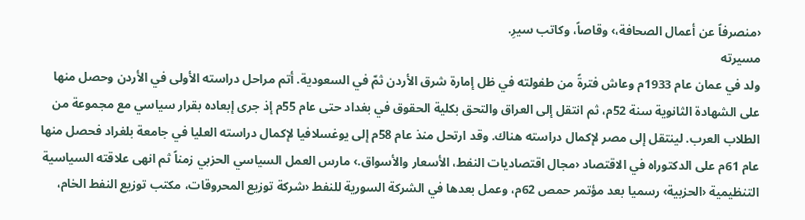‹منصرفاً عن أعمال الصحافة،› وقاصاً، وكاتب سيرِ.
مسيرته
ولد في عمان عام 1933م وعاش فترةً من طفولته في ظل إمارة شرق الأردن ثمّ في السعودية. أتم مراحل دراسته الأولى في الأردن وحصل منها على الشهادة الثانوية سنة 52م، ثم انتقل إلى العراق والتحق بكلية الحقوق في بغداد حتى عام 55م إذ جرى إبعاده بقرار سياسي مع مجموعة من الطلاب العرب. لينتقل إلى مصر لإكمال دراسته هناك. وقد ارتحل منذ عام 58م إلى يوغسلافيا لإكمال دراسته العليا في جامعة بلغراد فحصل منها عام 61م على الدكتوراه في الاقتصاد ‹مجال اقتصاديات النفط، الأسعار والأسواق.› مارس العمل السياسي الحزبي زمناً ثم انهى علاقته السياسية التنظيمية ‹الحزبية› رسميا بعد مؤتمر حمص 62م، وعمل بعدها في الشركة السورية للنفط ‹شركة توزيع المحروقات، مكتب توزيع النفط الخام،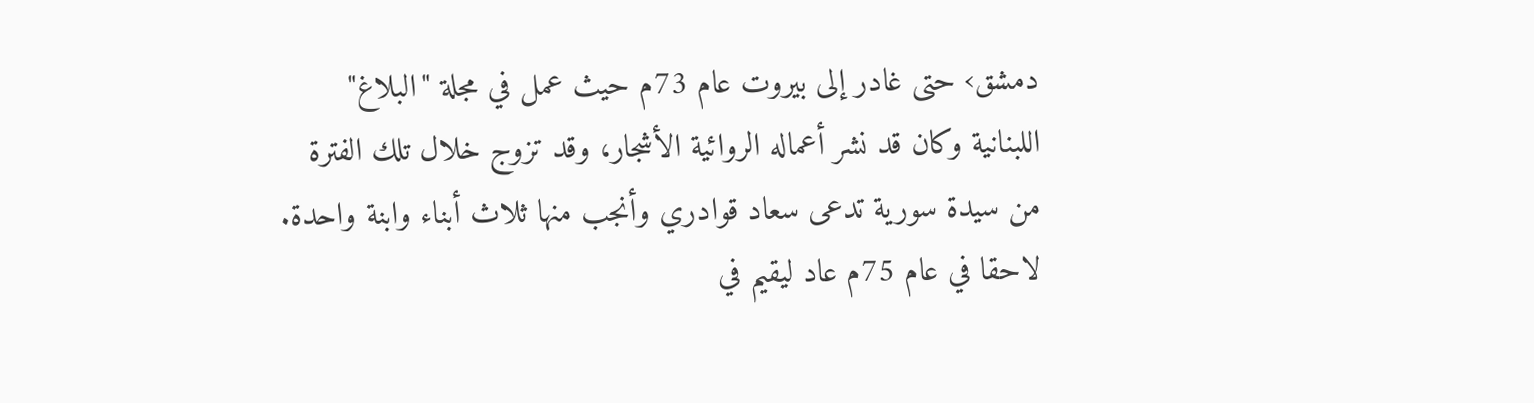دمشق› حتى غادر إلى بيروت عام 73م حيث عمل في مجلة "البلاغ" اللبنانية وكان قد نشر أعماله الروائية الأشجار، وقد تزوج خلال تلك الفترة من سيدة سورية تدعى سعاد قوادري وأنجب منها ثلاث أبناء وابنة واحدة. لاحقا في عام 75م عاد ليقيم في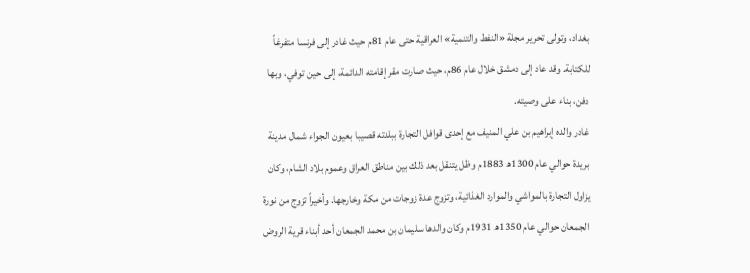بغداد، وتولى تحرير مجلة «النفط والتنمية» العراقية حتى عام 81م حيث غادر إلى فرنسا متفرغاً للكتابة. وقد عاد إلى دمشق خلال عام 86م، حيث صارت مقر إقامته الدائمة، إلى حين توفي، وبها دفن، بناء على وصيته.
غادر والده إبراهيم بن علي المنيف مع إحدى قوافل التجارة ببلدته قصيبا بعيون الجواء شمال مدينة بريدة حوالي عام 1300ھ 1883م وظل يتنقل بعد ذلك بين مناطق العراق وعموم بلاد الشام، وكان يزاول التجارة بالمواشي والموارد الغذائية، وتزوج عدة زوجات من مكة وخارجها. وأخيراً تزوج من نورة الجمعان حوالي عام 1350ھ 1931م وكان والدها سليمان بن محمد الجمعان أحد أبناء قرية الروض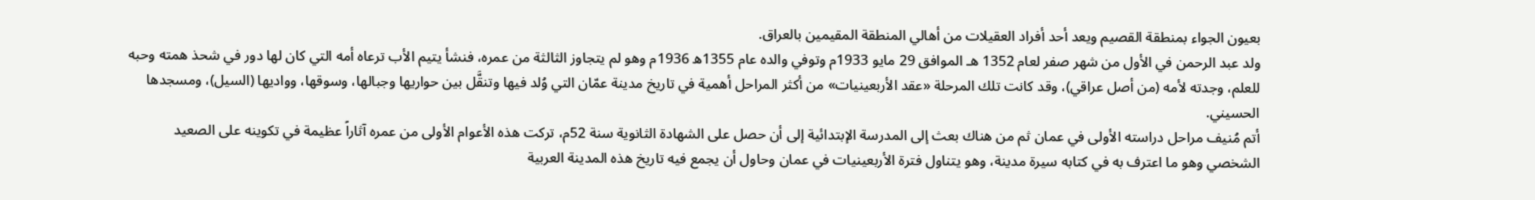بعيون الجواء بمنطقة القصيم ويعد أحد أفراد العقيلات من أهالي المنطقة المقيمين بالعراق.
ولد عبد الرحمن في الأول من شهر صفر لعام 1352 هـ الموافق 29 مايو 1933م وتوفي والده عام 1355ھ 1936م وهو لم يتجاوز الثالثة من عمره، فنشأ يتيم الأب ترعاه أمه التي كان لها دور في شحذ همته وحبه للعلم، وجدته لأمه (من أصل عراقي)، وقد كانت تلك المرحلة «عقد الأربعينيات» من أكثر المراحل أهمية في تاريخ مدينة عمّان التي وُلد فيها وتنقَّل بين حواريها وجبالها، وسوقها، وواديها (السيل)، ومسجدها الحسيني.
أتم مُنيف مراحل دراسته الأولى في عمان ثم من هناك بعث إلى المدرسة الإبتدائية إلى أن حصل على الشهادة الثانوية سنة 52م، تركت هذه الأعوام الأولى من عمره آثاراً عظيمة في تكوينه على الصعيد الشخصي وهو ما اعترف به في كتابه سيرة مدينة، وهو يتناول فترة الأربعينيات في عمان وحاول أن يجمع فيه تاريخ هذه المدينة العربية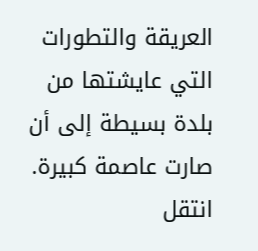العريقة والتطورات التي عايشتها من بلدة بسيطة إلى أن صارت عاصمة كبيرة.
انتقل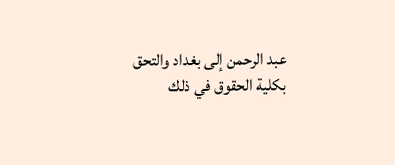عبد الرحمن إلى بغداد والتحق بكلية الحقوق في ذلك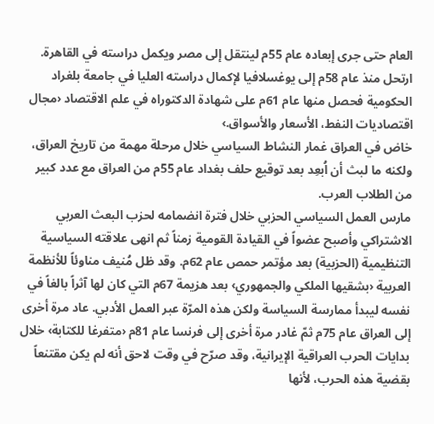العام حتى جرى إبعاده عام 55م لينتقل إلى مصر ويكمل دراسته في القاهرة. ارتحل منذ عام 58م إلى يوغسلافيا لإكمال دراسته العليا في جامعة بلغراد الحكومية فحصل منها عام 61م على شهادة الدكتوراه في علم الاقتصاد ‹مجال اقتصاديات النفط، الأسعار والأسواق.›
خاض في العراق غمار النشاط السياسي خلال مرحلة مهمة من تاريخ العراق، ولكنه ما لبث أن اُبعِد بعد توقيع حلف بغداد عام 55م من العراق مع عدد كبير من الطلاب العرب.
مارس العمل السياسي الحزبي خلال فترة انضمامه لحزب البعث العربي الاشتراكي وأصبح عضواً في القيادة القومية زمناً ثم انهى علاقته السياسية التنظيمية (الحزبية) بعد مؤتمر حمص عام 62م. وقد ظل مُنيف مناوئاً للأنظمة العربية ‹بشقيها الملكي والجمهوري› بعد هزيمة 67م التي كان لها آثراً بالغاً في نفسه ليبدأ ممارسة السياسة ولكن هذه المرّة عبر العمل الأدبي. عاد مرة أخرى إلى العراق عام 75م ثمّ غادر مرة أخرى إلى فرنسا عام 81م ‹متفرغا للكتابة› خلال بدايات الحرب العراقية الإيرانية، وقد صرّح في وقت لاحق أنه لم يكن مقتنعاً بقضية هذه الحرب، لأنها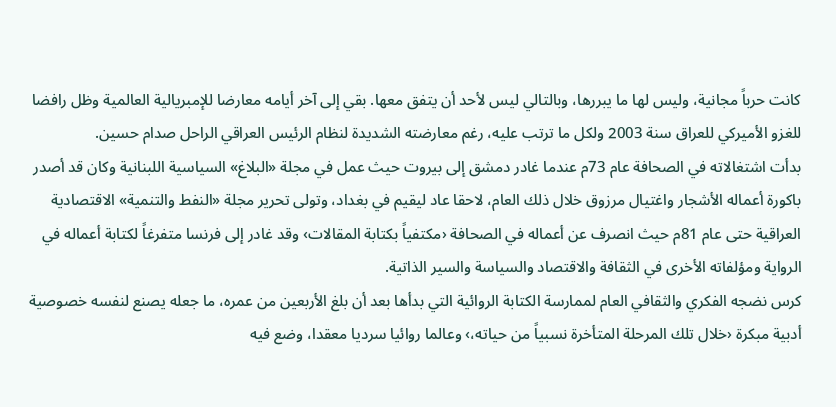كانت حرباً مجانية، وليس لها ما يبررها، وبالتالي ليس لأحد أن يتفق معها. بقي إلى آخر أيامه معارضا للإمبريالية العالمية وظل رافضا للغزو الأميركي للعراق سنة 2003 ولكل ما ترتب عليه، رغم معارضته الشديدة لنظام الرئيس العراقي الراحل صدام حسين.
بدأت اشتغالاته في الصحافة عام 73م عندما غادر دمشق إلى بيروت حيث عمل في مجلة «البلاغ» السياسية اللبنانية وكان قد أصدر باكورة أعماله الأشجار واغتيال مرزوق خلال ذلك العام، لاحقا عاد ليقيم في بغداد، وتولى تحرير مجلة «النفط والتنمية» الاقتصادية العراقية حتى عام 81م حيث انصرف عن أعماله في الصحافة ‹مكتفياً بكتابة المقالات› وقد غادر إلى فرنسا متفرغاً لكتابة أعماله في الرواية ومؤلفاته الأخرى في الثقافة والاقتصاد والسياسة والسير الذاتية.
كرس نضجه الفكري والثقافي العام لممارسة الكتابة الروائية التي بدأها بعد أن بلغ الأربعين من عمره، ما جعله يصنع لنفسه خصوصية أدبية مبكرة ‹خلال تلك المرحلة المتأخرة نسبياً من حياته،› وعالما روائيا سرديا معقدا، وضع فيه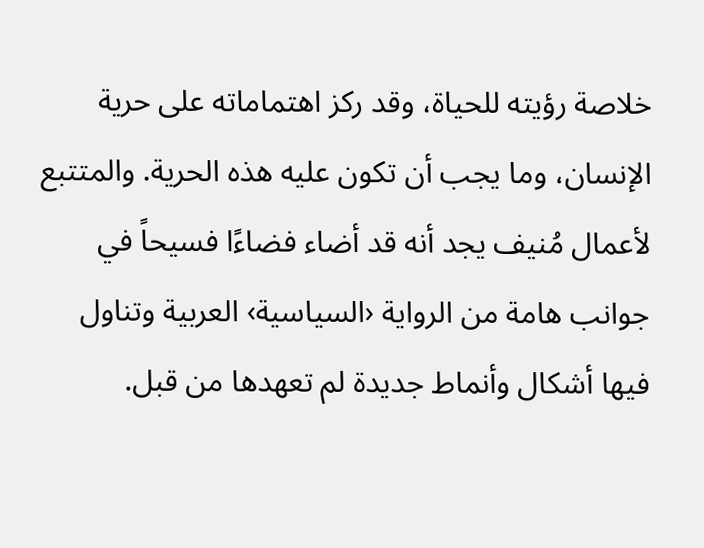خلاصة رؤيته للحياة، وقد ركز اهتماماته على حرية الإنسان، وما يجب أن تكون عليه هذه الحرية. والمتتبع لأعمال مُنيف يجد أنه قد أضاء فضاءًا فسيحاً في جوانب هامة من الرواية ‹السياسية› العربية وتناول فيها أشكال وأنماط جديدة لم تعهدها من قبل.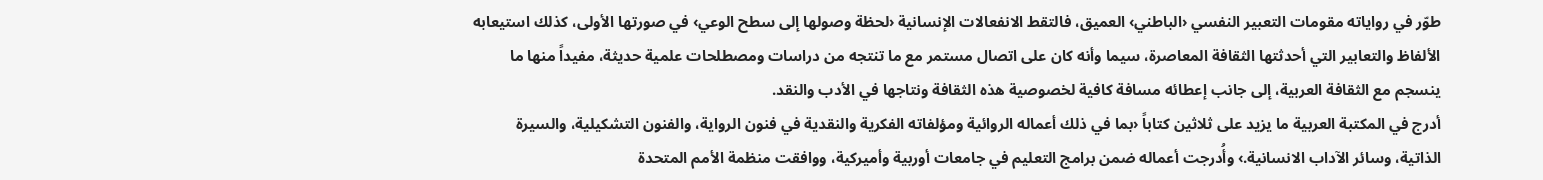طوّر في رواياته مقومات التعبير النفسي ‹الباطني› العميق، فالتقط الانفعالات الإنسانية ‹لحظة وصولها إلى سطح الوعي› في صورتها الأولى، كذلك استيعابه الألفاظ والتعابير التي أحدثتها الثقافة المعاصرة، سيما وأنه كان على اتصال مستمر مع ما تنتجه من دراسات ومصطلحات علمية حديثة، مفيداً منها ما ينسجم مع الثقافة العربية، إلى جانب إعطائه مسافة كافية لخصوصية هذه الثقافة ونتاجها في الأدب والنقد.
أدرج في المكتبة العربية ما يزيد على ثلاثين كتاباً ‹بما في ذلك أعماله الروائية ومؤلفاته الفكرية والنقدية في فنون الرواية، والفنون التشكيلية، والسيرة الذاتية، وسائر الآداب الانسانية.› وأُدرجت أعماله ضمن برامج التعليم في جامعات أوربية وأميركية، ووافقت منظمة الأمم المتحدة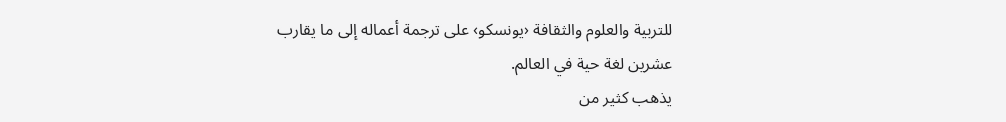للتربية والعلوم والثقافة ‹يونسكو› على ترجمة أعماله إلى ما يقارب عشرين لغة حية في العالم.
يذهب كثير من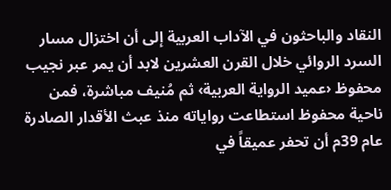النقاد والباحثون في الآداب العربية إلى أن اختزال مسار السرد الروائي خلال القرن العشرين لابد أن يمر عبر نجيب محفوظ ‹عميد الرواية العربية› ثم مُنيف مباشرة، فمن ناحية محفوظ استطاعت رواياته منذ عبث الأقدار الصادرة عام 39م أن تحفر عميقاً في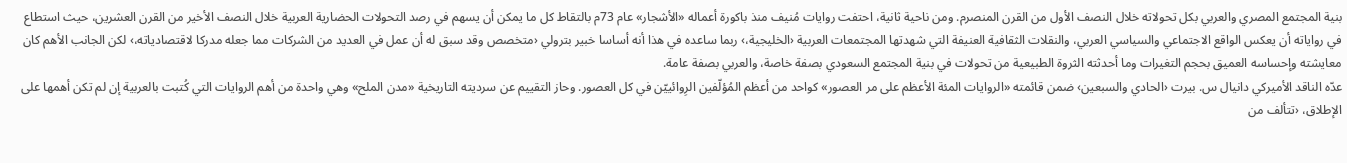بنية المجتمع المصري والعربي بكل تحولاته خلال النصف الأول من القرن المنصرم. ومن ناحية ثانية، احتفت روايات مُنيف منذ باكورة أعماله «الأشجار» عام 73م بالتقاط كل ما يمكن أن يسهم في رصد التحولات الحضارية العربية خلال النصف الأخير من القرن العشرين، حيث استطاع في رواياته أن يعكس الواقع الاجتماعي والسياسي العربي، والنقلات الثقافية العنيفة التي شهدتها المجتمعات العربية ‹الخليجية،› ربما ساعده في هذا أنه أساسا خبير بترولي ‹متخصص وقد سبق له أن عمل في العديد من الشركات مما جعله مدركا لاقتصادياته،› لكن الجانب الأهم كان معايشته وإحساسه العميق بحجم التغيرات وما أحدثته الثروة الطبيعية من تحولات في بنية المجتمع السعودي بصفة خاصة، والعربي بصفة عامة.
عدّه الناقد الأميركي دانيال س. بيرت ‹الحادي والسبعين› ضمن قائمته «الروايات المئة الأعظم على مر العصور» كواحد من أعظم المُؤلّفين الرِوائييّن في كل العصور. وحاز التقييم عن سرديته التاريخية «مدن الملح» وهي واحدة من أهم الروايات التي كُتبت بالعربية إن لم تكن أهمها على الإطلاق، ‹تتألف من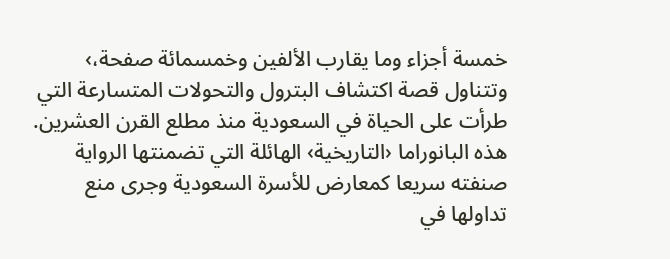خمسة أجزاء وما يقارب الألفين وخمسمائة صفحة،› وتتناول قصة اكتشاف البترول والتحولات المتسارعة التي طرأت على الحياة في السعودية منذ مطلع القرن العشرين. هذه البانوراما ‹التاريخية› الهائلة التي تضمنتها الرواية صنفته سريعا كمعارض للأسرة السعودية وجرى منع تداولها في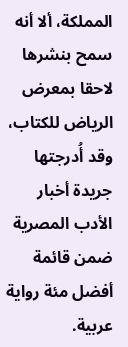المملكة، ألا أنه سمح بنشرها لاحقا بمعرض الرياض للكتاب، وقد أُدرجتها جريدة أخبار الأدب المصرية ضمن قائمة أفضل مئة رواية عربية.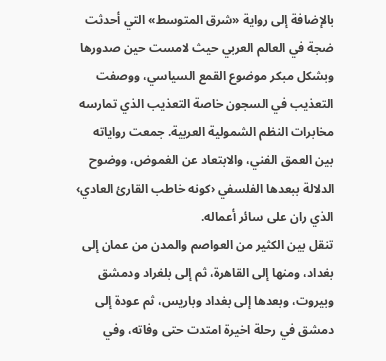بالإضافة إلى رواية «شرق المتوسط» التي أحدثت ضجة في العالم العربي حيث لامست حين صدورها وبشكل مبكر موضوع القمع السياسي، ووصفت التعذيب في السجون خاصة التعذيب الذي تمارسه مخابرات النظم الشمولية العربية. جمعت رواياته بين العمق الفني، والابتعاد عن الغموض، ووضوح الدلالة ببعدها الفلسفي ‹كونه خاطب القارئ العادي› الذي ران على سائر أعماله.
تنقل بين الكثير من العواصم والمدن من عمان إلى بغداد، ومنها إلى القاهرة، ثم إلى بلغراد ودمشق وبيروت، وبعدها إلى بغداد وباريس، ثم عودة إلى دمشق في رحلة اخيرة امتدت حتى وفاته، وفي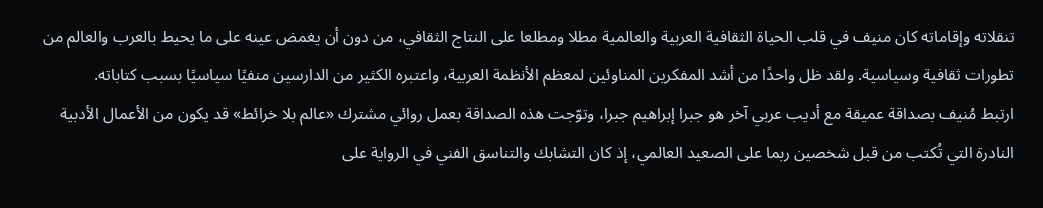تنقلاته وإقاماته كان منيف في قلب الحياة الثقافية العربية والعالمية مطلا ومطلعا على النتاج الثقافي، من دون أن يغمض عينه على ما يحيط بالعرب والعالم من تطورات ثقافية وسياسية. ولقد ظل واحدًا من أشد المفكرين المناوئين لمعظم الأنظمة العربية، واعتبره الكثير من الدارسين منفيًا سياسيًا بسبب كتاباته.
ارتبط مُنيف بصداقة عميقة مع أديب عربي آخر هو جبرا إبراهيم جبرا، وتوّجت هذه الصداقة بعمل روائي مشترك «عالم بلا خرائط» قد يكون من الأعمال الأدبية النادرة التي تُكتب من قبل شخصين ربما على الصعيد العالمي، إذ كان التشابك والتناسق الفني في الرواية على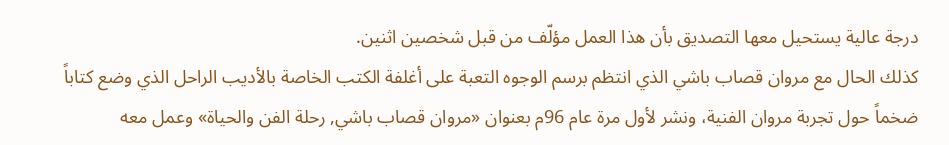درجة عالية يستحيل معها التصديق بأن هذا العمل مؤلّف من قبل شخصين اثنين.
كذلك الحال مع مروان قصاب باشي الذي انتظم برسم الوجوه التعبة على أغلفة الكتب الخاصة بالأديب الراحل الذي وضع كتاباً ضخماً حول تجربة مروان الفنية، ونشر لأول مرة عام 96م بعنوان «مروان قصاب باشي, رحلة الفن والحياة» وعمل معه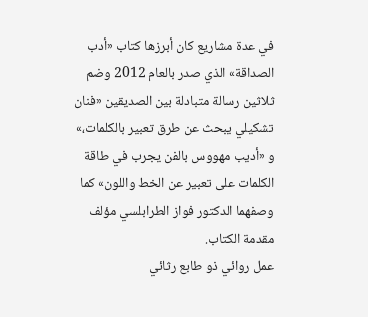في عدة مشاريع كان أبرزها كتاب «أدب الصداقة» الذي صدر بالعام 2012 وضم ثلاثين رسالة متبادلة بين الصديقين «فنان تشكيلي يبحث عن طرق تعبير بالكلمات،» و «أديب مهووس بالفن يجرب في طاقة الكلمات على تعبير عن الخط واللون» كما وصفهما الدكتور فواز الطرابلسي مؤلف مقدمة الكتاب.
عمل روائي ذو طابع رثائي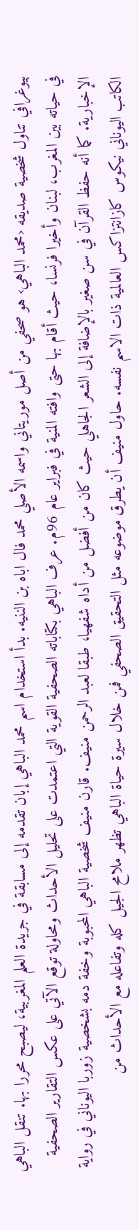بيوغرافي تناول شخصية صديقه ‹محمد الباهي› هو صحفي من أصل موريتاني واسمه الأصلي محمد فال اباه بن الننيه. بدأ استخدام اسم محمد الباهي إبان تقدمه إلى مسابقة في جريدة العلم المغربية، ليصبح محررا بها. تنقل الباهي في حياته بين المغرب، لبنان وأخيرا فرنسا، حيث أقام بها حتى وافته المنية في فبراير عام 96م. عرف الباهي بكتاباته الصحفية القوية التي اعتمدت على تحليل الأحداث ومحاولة توقع الآتي على عكس التقارير الصحفية الإخبارية. كما أنه حفظ القرآن في سن صغير بالإضافة إلى الشعر الجاهلي حيث كان من أفضل من أداه شفهيا، طبقا لعبد الرحمن منيف. قارن منيف شخصية الباهي المحبوبة وخفة دمه بشخصية زوربا اليوناني في رواية الكاتب اليوناني نيكوس كازانتزاكس العالمية ذات الاسم نفسه. حاول منيف أن يطرق موضوعه مثل التحقيق الصحفي فمن خلال سيرة حياة الباهي تظهر ملامح الجيل كله وتفاعله مع الأحداث من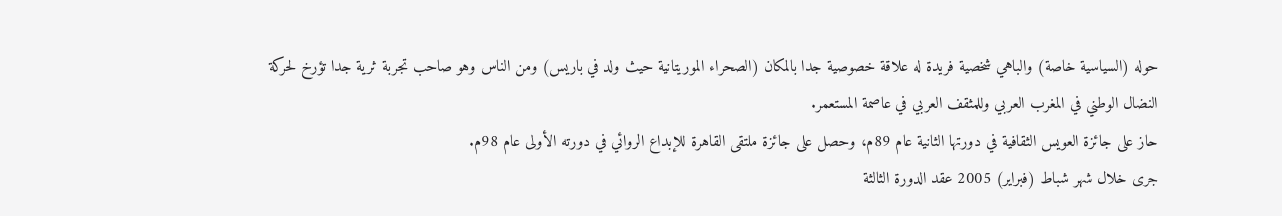حوله (السياسية خاصة) والباهي شخصية فريدة له علاقة خصوصية جدا بالمكان (الصحراء الموريتانية حيث ولد في باريس) ومن الناس وهو صاحب تجربة ثرية جدا تؤرخ لحركة النضال الوطني في المغرب العربي وللمثقف العربي في عاصمة المستعمر.
حاز على جائزة العويس الثقافية في دورتها الثانية عام 89م، وحصل على جائزة ملتقى القاهرة للإبداع الروائي في دورته الأولى عام 98م.
جرى خلال شهر شباط (فبراير) 2005 عقد الدورة الثالثة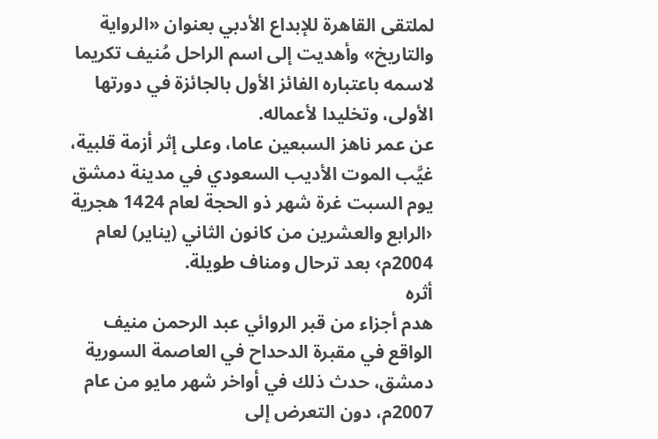لملتقى القاهرة للإبداع الأدبي بعنوان «الرواية والتاريخ» وأهديت إلى اسم الراحل مُنيف تكريما لاسمه باعتباره الفائز الأول بالجائزة في دورتها الأولى، وتخليدا لأعماله.
عن عمر ناهز السبعين عاما، وعلى إثر أزمة قلبية، غيَّب الموت الأديب السعودي في مدينة دمشق يوم السبت غرة شهر ذو الحجة لعام 1424 هجرية ‹الرابع والعشرين من كانون الثاني (يناير) لعام 2004م› بعد ترحال ومناف طويلة.
أثره
هدم أجزاء من قبر الروائي عبد الرحمن منيف الواقع في مقبرة الدحداح في العاصمة السورية دمشق، حدث ذلك في أواخر شهر مايو من عام 2007م، دون التعرض إلى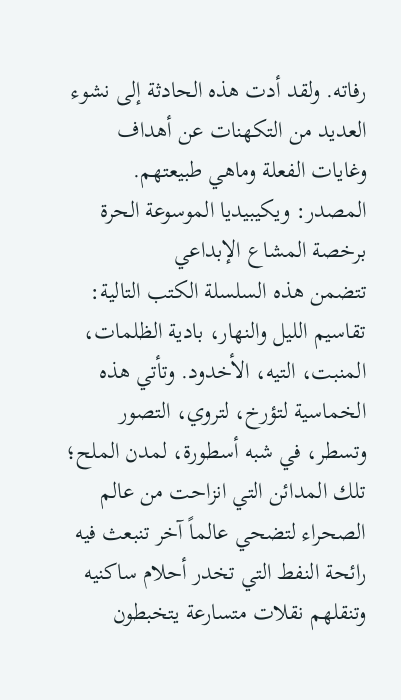رفاته. ولقد أدت هذه الحادثة إلى نشوء العديد من التكهنات عن أهداف وغايات الفعلة وماهي طبيعتهم.
المصدر: ويكيبيديا الموسوعة الحرة برخصة المشاع الإبداعي
تتضمن هذه السلسلة الكتب التالية: تقاسيم الليل والنهار، بادية الظلمات، المنبت، التيه، الأخدود. وتأتي هذه الخماسية لتؤرخ، لتروي، التصور وتسطر، في شبه أسطورة، لمدن الملح؛ تلك المدائن التي انزاحت من عالم الصحراء لتضحي عالماً آخر تنبعث فيه رائحة النفط التي تخدر أحلام ساكنيه وتنقلهم نقلات متسارعة يتخبطون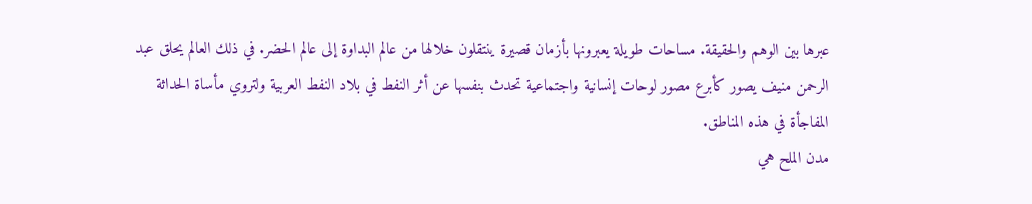عبرها بين الوهم والحقيقة. مساحات طويلة يعبرونها بأزمان قصيرة ينتقلون خلالها من عالم البداوة إلى عالم الحضر. في ذلك العالم يحلق عبد الرحمن منيف يصور كأبرع مصور لوحات إنسانية واجتماعية تحدث بنفسها عن أثر النفط في بلاد النفط العربية ولتروي مأساة الحداثة المفاجأة في هذه المناطق.
مدن الملح هي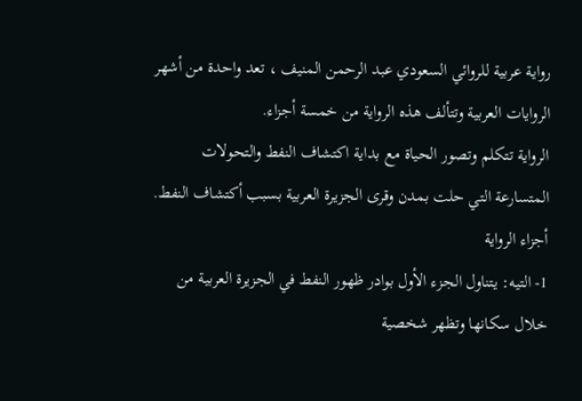رواية عربية للروائي السعودي عبد الرحمن المنيف ، تعد واحدة من أشهر الروايات العربية وتتألف هذه الرواية من خمسة أجزاء.
الرواية تتكلم وتصور الحياة مع بداية اكتشاف النفط والتحولات المتسارعة التي حلت بمدن وقرى الجزيرة العربية بسبب أكتشاف النفط.
أجزاء الرواية
1- التيه: يتناول الجزء الأول بوادر ظهور النفط في الجزيرة العربية من خلال سكانها وتظهر شخصية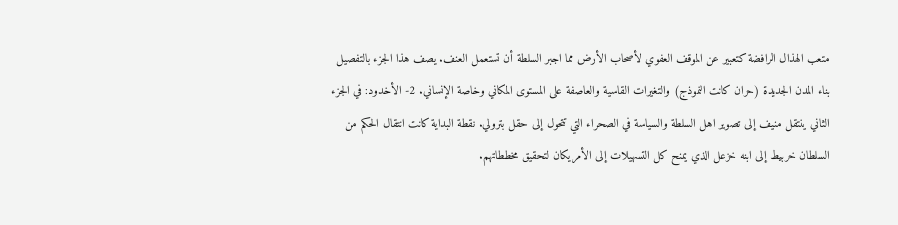متعب الهذال الرافضة كتعبير عن الموقف العفوي لأصحاب الأرض مما اجبر السلطة أن تستعمل العنف. يصف هذا الجزء بالتفصيل بناء المدن الجديدة (حران كانت النموذج) والتغيرات القاسية والعاصفة على المستوى المكاني وخاصة الإنساني. 2- الأخدود: في الجزء الثاني ينتقل منيف إلى تصوير اهل السلطة والسياسة في الصحراء التي تتحول إلى حقل بترولي. نقطة البداية كانت انتقال الحكم من السلطان خربيط إلى ابنه خزعل الذي يمنح كل التسهيلات إلى الأمريكان لتحقيق مخططاتهم.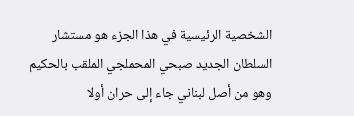الشخصية الرئيسية في هذا الجزء هو مستشار السلطان الجديد صبحي المحملجي الملقب بالحكيم وهو من أصل لبناني جاء إلى حران أولا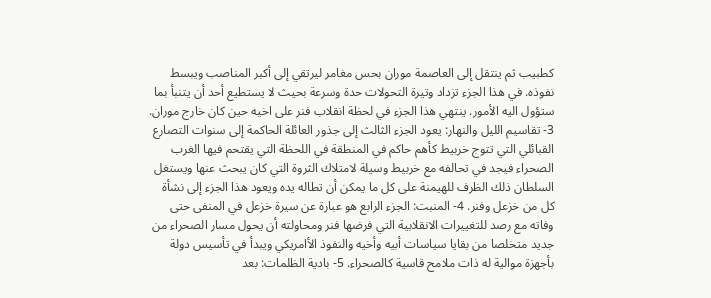كطبيب ثم ينتقل إلى العاصمة موران بحس مغامر ليرتقي إلى أكبر المناصب ويبسط نفوذه. في هذا الجزء تزداد وتيرة التحولات حدة وسرعة بحيث لا يستطيع أحد أن يتنبأ بما ستؤول اليه الأمور. ينتهي هذا الجزء في لحظة انقلاب فنر على اخيه حين كان خارج موران. 3- تقاسيم الليل والنهار: يعود الجزء الثالث إلى جذور العائلة الحاكمة إلى سنوات التصارع القبائلي التي تتوج خربيط كأهم حاكم في المنطقة في اللحظة التي يقتحم فيها الغرب الصحراء فيجد في تحالفه مع خربيط وسيلة لامتلاك الثروة التي كان يبحث عنها ويستغل السلطان ذلك الظرف للهيمنة على كل ما يمكن أن تطاله يده ويعود هذا الجزء إلى نشأة كل من خزعل وفنر. 4- المنبت: الجزء الرابع هو عبارة عن سيرة خزعل في المنفى حتى وفاته مع رصد للتغييرات الانقلابية التي فرضها فنر ومحاولته أن يحول مسار الصحراء من جديد متخلصا من بقايا سياسات أبيه وأخيه والنفوذ الأامريكي ويبدأ في تأسيس دولة بأجهزة موالية له ذات ملامح قاسية كالصحراء. 5- بادية الظلمات: بعد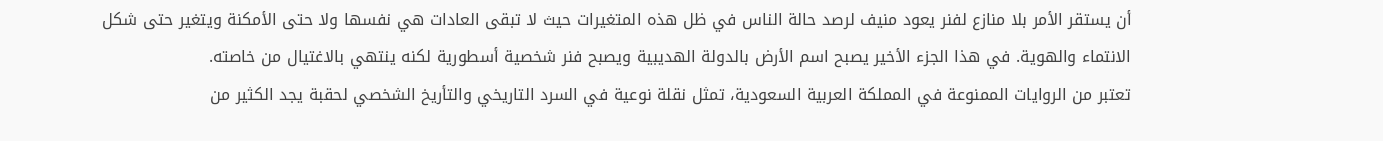أن يستقر الأمر بلا منازع لفنر يعود منيف لرصد حالة الناس في ظل هذه المتغيرات حيث لا تبقى العادات هي نفسها ولا حتى الأمكنة ويتغير حتى شكل الانتماء والهوية. في هذا الجزء الأخير يصبح اسم الأرض بالدولة الهديبية ويصبح فنر شخصية أسطورية لكنه ينتهي بالاغتيال من خاصته.
تعتبر من الروايات الممنوعة في المملكة العربية السعودية، تمثل نقلة نوعية في السرد التاريخي والتأريخ الشخصي لحقبة يجد الكثير من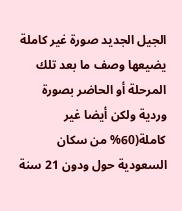الجيل الجديد صورة غير كاملة يضيعها وصف ما بعد تلك المرحلة أو الحاضر بصورة وردية ولكن أيضا غير كاملة(60% من سكان السعودية حول ودون 21 سنة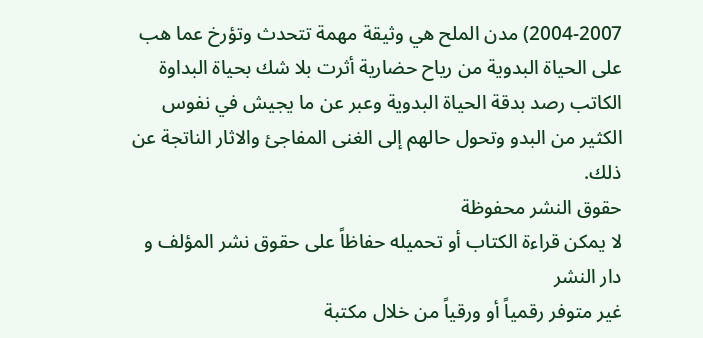2004-2007) مدن الملح هي وثيقة مهمة تتحدث وتؤرخ عما هب على الحياة البدوية من رياح حضارية أثرت بلا شك بحياة البداوة الكاتب رصد بدقة الحياة البدوية وعبر عن ما يجيش في نفوس الكثير من البدو وتحول حالهم إلى الغنى المفاجئ والاثار الناتجة عن ذلك.
حقوق النشر محفوظة
لا يمكن قراءة الكتاب أو تحميله حفاظاً على حقوق نشر المؤلف و دار النشر
غير متوفر رقمياً أو ورقياً من خلال مكتبة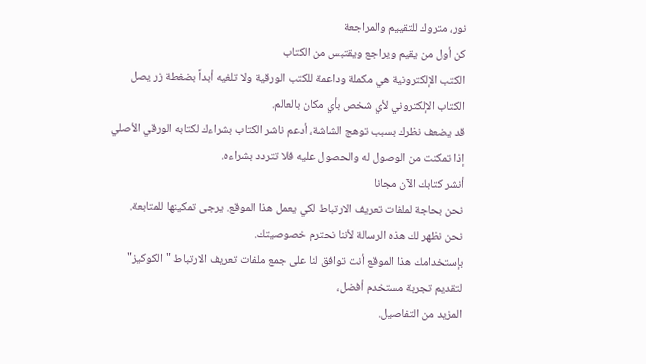نور، متروك للتقييم والمراجعة
كن أول من يقيم ويراجع ويقتبس من الكتاب
الكتب الإلكترونية هي مكملة وداعمة للكتب الورقية ولا تلغيه أبداً بضغطة زر يصل الكتاب الإلكتروني لأي شخص بأي مكان بالعالم.
قد يضعف نظرك بسبب توهج الشاشة، أدعم ناشر الكتاب بشراءك لكتابه الورقي الأصلي إذا تمكنت من الوصول له والحصول عليه فلا تتردد بشراءه.
أنشر كتابك الآن مجانا
نحن بحاجة لملفات تعريف الارتباط لكي يعمل هذا الموقع. يرجى تمكينها للمتابعة.
نحن نظهر لك هذه الرسالة لأننا نحترم خصوصيتك.
بإستخدامك هذا الموقع أنت توافق لنا على جمع ملفات تعريف الارتباط "الكوكيز" لتقديم تجربة مستخدم أفضل،
المزيد من التفاصيل.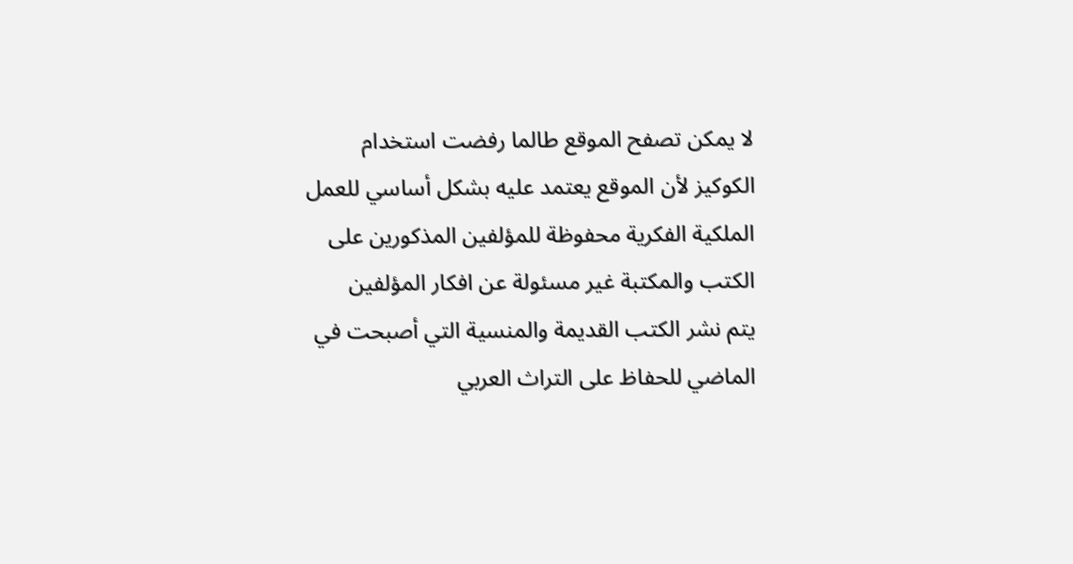لا يمكن تصفح الموقع طالما رفضت استخدام الكوكيز لأن الموقع يعتمد عليه بشكل أساسي للعمل
الملكية الفكرية محفوظة للمؤلفين المذكورين على الكتب والمكتبة غير مسئولة عن افكار المؤلفين
يتم نشر الكتب القديمة والمنسية التي أصبحت في الماضي للحفاظ على التراث العربي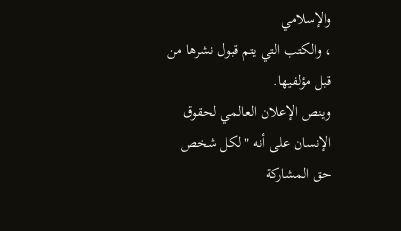والإسلامي
، والكتب التي يتم قبول نشرها من قبل مؤلفيها.
وينص الإعلان العالمي لحقوق الإنسان على أنه "لكل شخص حق المشاركة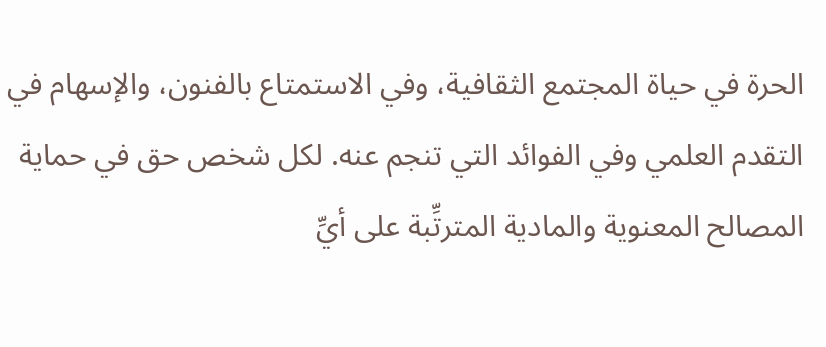الحرة في حياة المجتمع الثقافية، وفي الاستمتاع بالفنون، والإسهام في التقدم العلمي وفي الفوائد التي تنجم عنه. لكل شخص حق في حماية المصالح المعنوية والمادية المترتِّبة على أيِّ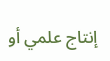إنتاج علمي أو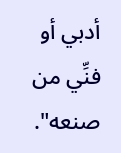أدبي أو فنِّي من صنعه".